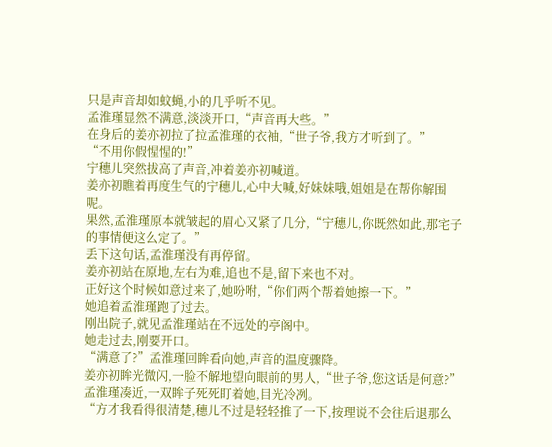只是声音却如蚊蝇,小的几乎听不见。
孟淮瑾显然不满意,淡淡开口,“声音再大些。”
在身后的姜亦初拉了拉孟淮瑾的衣袖,“世子爷,我方才听到了。”
“不用你假惺惺的!”
宁穗儿突然拔高了声音,冲着姜亦初喊道。
姜亦初瞧着再度生气的宁穗儿,心中大喊,好妹妹哦,姐姐是在帮你解围呢。
果然,孟淮瑾原本就皱起的眉心又紧了几分,“宁穗儿,你既然如此,那宅子的事情便这么定了。”
丢下这句话,孟淮瑾没有再停留。
姜亦初站在原地,左右为难,追也不是,留下来也不对。
正好这个时候如意过来了,她吩咐,“你们两个帮着她擦一下。”
她追着孟淮瑾跑了过去。
刚出院子,就见孟淮瑾站在不远处的亭阁中。
她走过去,刚要开口。
“满意了?”孟淮瑾回眸看向她,声音的温度骤降。
姜亦初眸光微闪,一脸不解地望向眼前的男人,“世子爷,您这话是何意?”
孟淮瑾凑近,一双眸子死死盯着她,目光冷冽。
“方才我看得很清楚,穗儿不过是轻轻推了一下,按理说不会往后退那么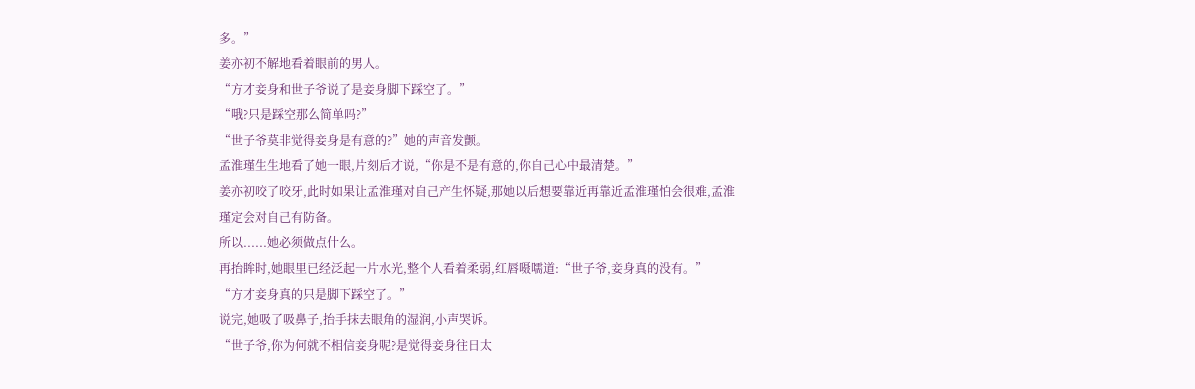多。”
姜亦初不解地看着眼前的男人。
“方才妾身和世子爷说了是妾身脚下踩空了。”
“哦?只是踩空那么简单吗?”
“世子爷莫非觉得妾身是有意的?”她的声音发颤。
孟淮瑾生生地看了她一眼,片刻后才说,“你是不是有意的,你自己心中最清楚。”
姜亦初咬了咬牙,此时如果让孟淮瑾对自己产生怀疑,那她以后想要靠近再靠近孟淮瑾怕会很难,孟淮瑾定会对自己有防备。
所以......她必须做点什么。
再抬眸时,她眼里已经泛起一片水光,整个人看着柔弱,红唇嗫嚅道:“世子爷,妾身真的没有。”
“方才妾身真的只是脚下踩空了。”
说完,她吸了吸鼻子,抬手抹去眼角的湿润,小声哭诉。
“世子爷,你为何就不相信妾身呢?是觉得妾身往日太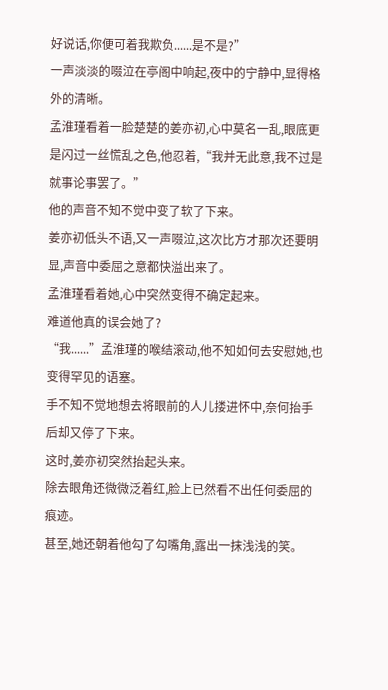好说话,你便可着我欺负......是不是?”
一声淡淡的啜泣在亭阁中响起,夜中的宁静中,显得格外的清晰。
孟淮瑾看着一脸楚楚的姜亦初,心中莫名一乱,眼底更是闪过一丝慌乱之色,他忍着,“我并无此意,我不过是就事论事罢了。”
他的声音不知不觉中变了软了下来。
姜亦初低头不语,又一声啜泣,这次比方才那次还要明显,声音中委屈之意都快溢出来了。
孟淮瑾看着她,心中突然变得不确定起来。
难道他真的误会她了?
“我......”孟淮瑾的喉结滚动,他不知如何去安慰她,也变得罕见的语塞。
手不知不觉地想去将眼前的人儿搂进怀中,奈何抬手后却又停了下来。
这时,姜亦初突然抬起头来。
除去眼角还微微泛着红,脸上已然看不出任何委屈的痕迹。
甚至,她还朝着他勾了勾嘴角,露出一抹浅浅的笑。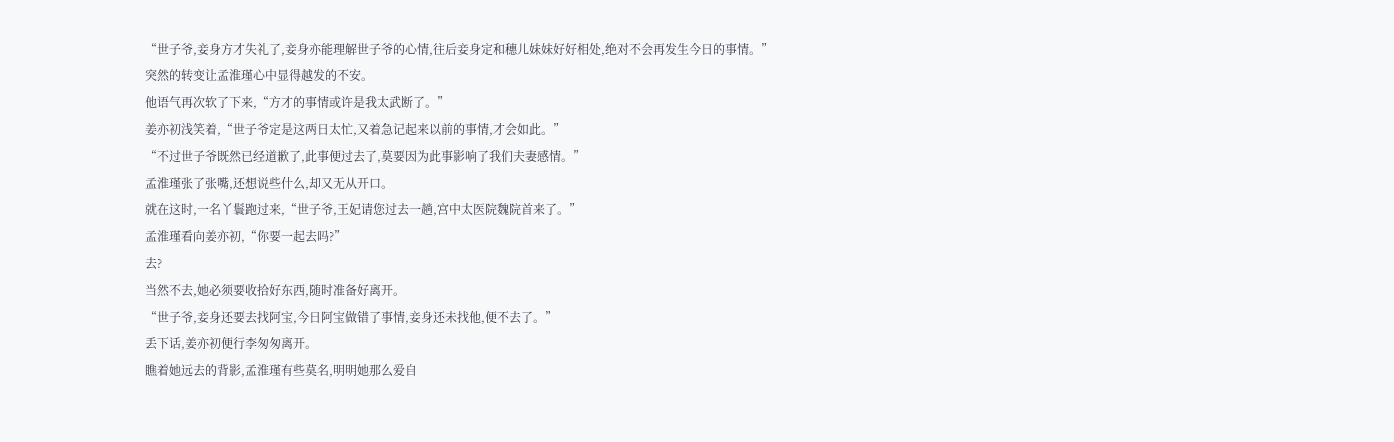“世子爷,妾身方才失礼了,妾身亦能理解世子爷的心情,往后妾身定和穗儿妹妹好好相处,绝对不会再发生今日的事情。”
突然的转变让孟淮瑾心中显得越发的不安。
他语气再次软了下来,“方才的事情或许是我太武断了。”
姜亦初浅笑着,“世子爷定是这两日太忙,又着急记起来以前的事情,才会如此。”
“不过世子爷既然已经道歉了,此事便过去了,莫要因为此事影响了我们夫妻感情。”
孟淮瑾张了张嘴,还想说些什么,却又无从开口。
就在这时,一名丫鬟跑过来,“世子爷,王妃请您过去一趟,宫中太医院魏院首来了。”
孟淮瑾看向姜亦初,“你要一起去吗?”
去?
当然不去,她必须要收拾好东西,随时准备好离开。
“世子爷,妾身还要去找阿宝,今日阿宝做错了事情,妾身还未找他,便不去了。”
丢下话,姜亦初便行李匆匆离开。
瞧着她远去的背影,孟淮瑾有些莫名,明明她那么爱自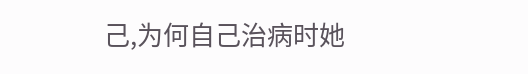己,为何自己治病时她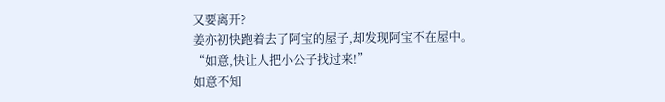又要离开?
姜亦初快跑着去了阿宝的屋子,却发现阿宝不在屋中。
“如意,快让人把小公子找过来!”
如意不知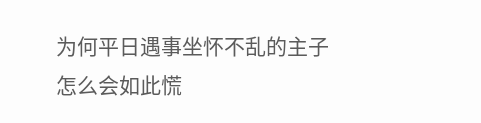为何平日遇事坐怀不乱的主子怎么会如此慌